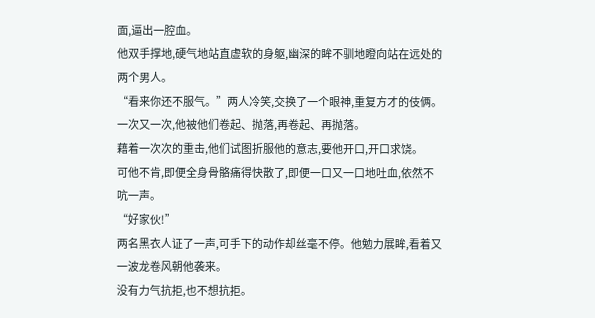面,逼出一腔血。
他双手撑地,硬气地站直虚软的身躯,幽深的眸不驯地瞪向站在远处的两个男人。
“看来你还不服气。”两人冷笑,交换了一个眼神,重复方才的伎俩。
一次又一次,他被他们卷起、抛落,再卷起、再抛落。
藉着一次次的重击,他们试图折服他的意志,要他开口,开口求饶。
可他不肯,即便全身骨骼痛得快散了,即便一口又一口地吐血,依然不吭一声。
“好家伙!”
两名黑衣人证了一声,可手下的动作却丝毫不停。他勉力展眸,看着又一波龙卷风朝他袭来。
没有力气抗拒,也不想抗拒。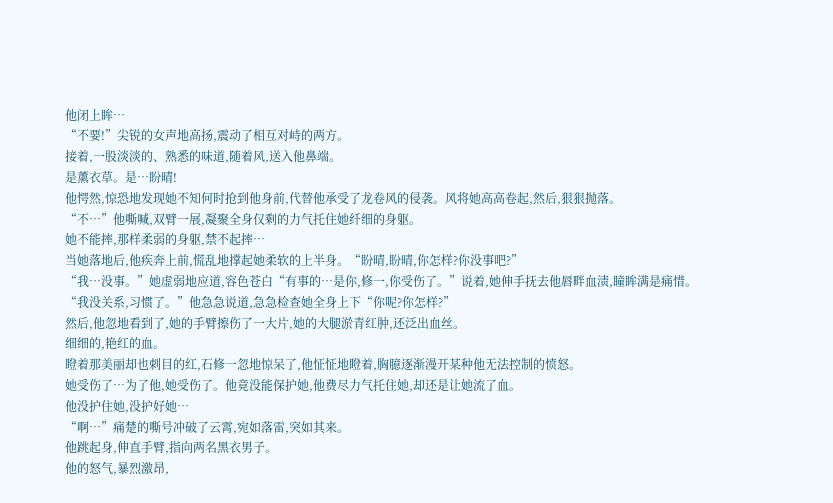他闭上眸…
“不要!”尖锐的女声地高扬,震动了相互对峙的两方。
接着,一股淡淡的、熟悉的味道,随着风,送入他鼻端。
是薰衣草。是…盼晴!
他愕然,惊恐地发现她不知何时抢到他身前,代替他承受了龙卷风的侵袭。风将她高高卷起,然后,狠狠抛落。
“不…”他嘶喊,双臂一展,凝聚全身仅剩的力气托住她纤细的身躯。
她不能摔,那样柔弱的身躯,禁不起摔…
当她落地后,他疾奔上前,慌乱地撑起她柔软的上半身。“盼晴,盼晴,你怎样?你没事吧?”
“我…没事。”她虚弱地应道,容色苍白“有事的…是你,修一,你受伤了。”说着,她伸手抚去他唇畔血渍,瞳眸满是痛惜。
“我没关系,习惯了。”他急急说道,急急检查她全身上下“你呢?你怎样?”
然后,他忽地看到了,她的手臂擦伤了一大片,她的大腿淤青红肿,还泛出血丝。
细细的,艳红的血。
瞪着那美丽却也刺目的红,石修一忽地惊呆了,他怔怔地瞪着,胸臆逐渐漫开某种他无法控制的愤怒。
她受伤了…为了他,她受伤了。他竟没能保护她,他费尽力气托住她,却还是让她流了血。
他没护住她,没护好她…
“啊…”痛楚的嘶号冲破了云霄,宛如落雷,突如其来。
他跳起身,伸直手臂,指向两名黑衣男子。
他的怒气,暴烈激昂,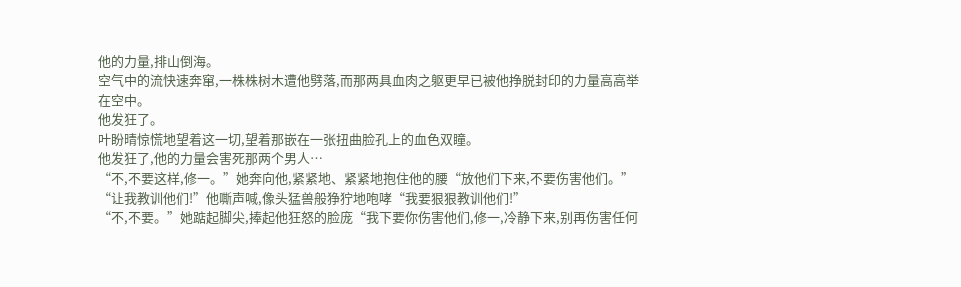他的力量,排山倒海。
空气中的流快速奔窜,一株株树木遭他劈落,而那两具血肉之躯更早已被他挣脱封印的力量高高举在空中。
他发狂了。
叶盼晴惊慌地望着这一切,望着那嵌在一张扭曲脸孔上的血色双瞳。
他发狂了,他的力量会害死那两个男人…
“不,不要这样,修一。”她奔向他,紧紧地、紧紧地抱住他的腰“放他们下来,不要伤害他们。”
“让我教训他们!”他嘶声喊,像头猛兽般狰狞地咆哮“我要狠狠教训他们!”
“不,不要。”她踮起脚尖,捧起他狂怒的脸庞“我下要你伤害他们,修一,冷静下来,别再伤害任何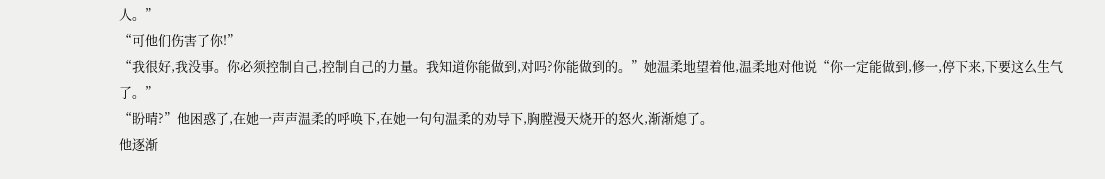人。”
“可他们伤害了你!”
“我很好,我没事。你必须控制自己,控制自己的力量。我知道你能做到,对吗?你能做到的。”她温柔地望着他,温柔地对他说“你一定能做到,修一,停下来,下要这么生气了。”
“盼晴?”他困惑了,在她一声声温柔的呼唤下,在她一句句温柔的劝导下,胸膛漫天烧开的怒火,渐渐熄了。
他逐渐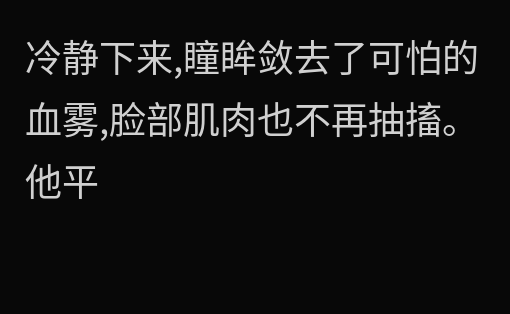冷静下来,瞳眸敛去了可怕的血雾,脸部肌肉也不再抽搐。
他平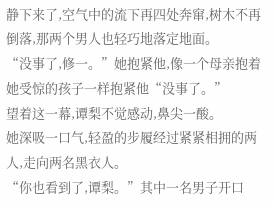静下来了,空气中的流下再四处奔窜,树木不再倒落,那两个男人也轻巧地落定地面。
“没事了,修一。”她抱紧他,像一个母亲抱着她受惊的孩子一样抱紧他“没事了。”
望着这一幕,谭梨不觉感动,鼻尖一酸。
她深吸一口气,轻盈的步履经过紧紧相拥的两人,走向两名黑衣人。
“你也看到了,谭梨。”其中一名男子开口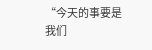“今天的事要是我们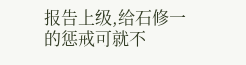报告上级,给石修一的惩戒可就不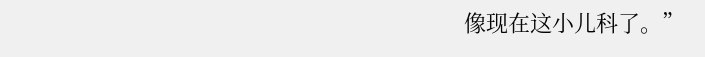像现在这小儿科了。”